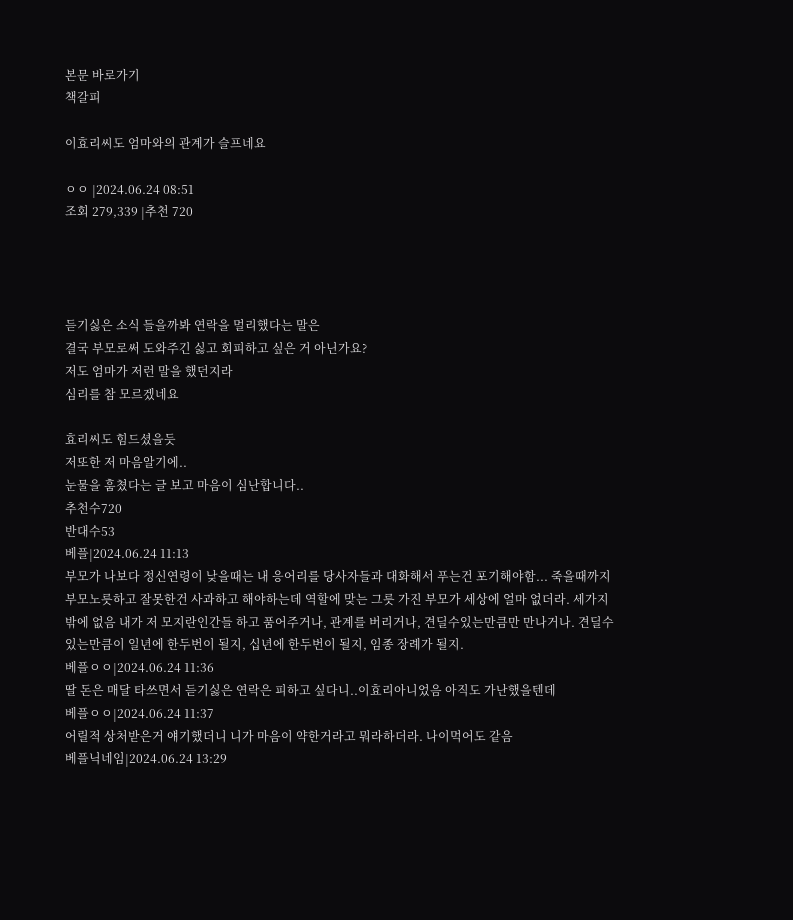본문 바로가기
책갈피

이효리씨도 엄마와의 관계가 슬프네요

ㅇㅇ |2024.06.24 08:51
조회 279,339 |추천 720




듣기싫은 소식 들을까봐 연락을 멀리했다는 말은
결국 부모로써 도와주긴 싫고 회피하고 싶은 거 아닌가요?
저도 엄마가 저런 말을 했던지라
심리를 참 모르겠네요

효리씨도 힘드셨을듯
저또한 저 마음알기에..
눈물을 훔쳤다는 글 보고 마음이 심난합니다..
추천수720
반대수53
베플|2024.06.24 11:13
부모가 나보다 정신연령이 낮을때는 내 응어리를 당사자들과 대화해서 푸는건 포기해야함... 죽을때까지 부모노릇하고 잘못한건 사과하고 해야하는데 역할에 맞는 그릇 가진 부모가 세상에 얼마 없더라. 세가지밖에 없음 내가 저 모지란인간들 하고 품어주거나, 관계를 버리거나, 견딜수있는만큼만 만나거나. 견딜수있는만큼이 일년에 한두번이 될지, 십년에 한두번이 될지, 임종 장례가 될지.
베플ㅇㅇ|2024.06.24 11:36
딸 돈은 매달 타쓰면서 듣기싫은 연락은 피하고 싶다니..이효리아니었음 아직도 가난했을텐데
베플ㅇㅇ|2024.06.24 11:37
어릴적 상처받은거 얘기했더니 니가 마음이 약한거라고 뭐라하더라. 나이먹어도 같음
베플닉네임|2024.06.24 13:29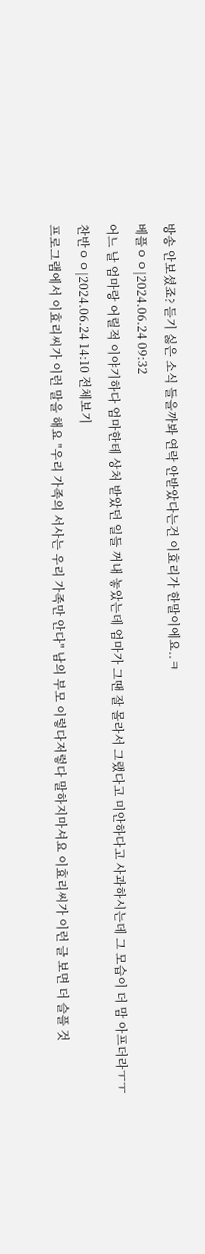방송 안보셨죠? 듣기 싫은 소식 들을까봐 연락 안받았다는건 이효리가 한말이에요..ㅋ
베플ㅇㅇ|2024.06.24 09:32
어느 날 엄마랑 어릴적 이야기하다 엄마한테 상처 받았던 일들 꺼내 놓았는데 엄마가 그땐 잘 몰라서 그랬다고 미안하다고 사과하시는데 그 모습이 더 맘 아프더라ㅜㅜ
찬반ㅇㅇ|2024.06.24 14:10 전체보기
프로그램에서 이효리씨가 이런 말을 해요 "우리 가족의 서사는 우리 가족만 안다" 남의 부모 이렇다저렇다 말하지마셔요 이효리씨가 이런 글 보면 더 슬플 것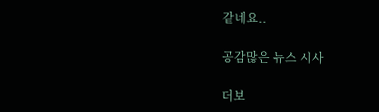같네요..

공감많은 뉴스 시사

더보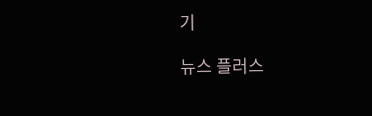기

뉴스 플러스